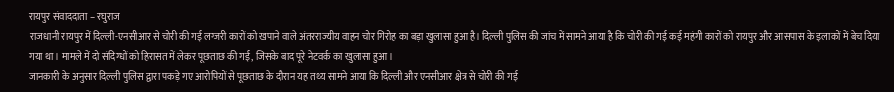रायपुर संवाददाता – रघुराज
राजधानी रायपुर में दिल्ली-एनसीआर से चोरी की गई लग्जरी कारों को खपाने वाले अंतरराज्यीय वाहन चोर गिरोह का बड़ा खुलासा हुआ है। दिल्ली पुलिस की जांच में सामने आया है कि चोरी की गई कई महंगी कारों को रायपुर और आसपास के इलाकों में बेच दिया गया था। मामले में दो संदिग्धों को हिरासत में लेकर पूछताछ की गई, जिसके बाद पूरे नेटवर्क का खुलासा हुआ।
जानकारी के अनुसार दिल्ली पुलिस द्वारा पकड़े गए आरोपियों से पूछताछ के दौरान यह तथ्य सामने आया कि दिल्ली और एनसीआर क्षेत्र से चोरी की गई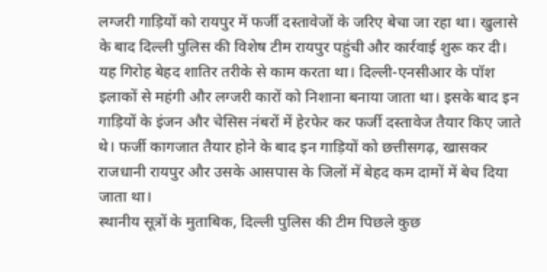लग्जरी गाड़ियों को रायपुर में फर्जी दस्तावेजों के जरिए बेचा जा रहा था। खुलासे के बाद दिल्ली पुलिस की विशेष टीम रायपुर पहुंची और कार्रवाई शुरू कर दी।
यह गिरोह बेहद शातिर तरीके से काम करता था। दिल्ली-एनसीआर के पॉश इलाकों से महंगी और लग्जरी कारों को निशाना बनाया जाता था। इसके बाद इन गाड़ियों के इंजन और चेसिस नंबरों में हेरफेर कर फर्जी दस्तावेज तैयार किए जाते थे। फर्जी कागजात तैयार होने के बाद इन गाड़ियों को छत्तीसगढ़, खासकर राजधानी रायपुर और उसके आसपास के जिलों में बेहद कम दामों में बेच दिया जाता था।
स्थानीय सूत्रों के मुताबिक, दिल्ली पुलिस की टीम पिछले कुछ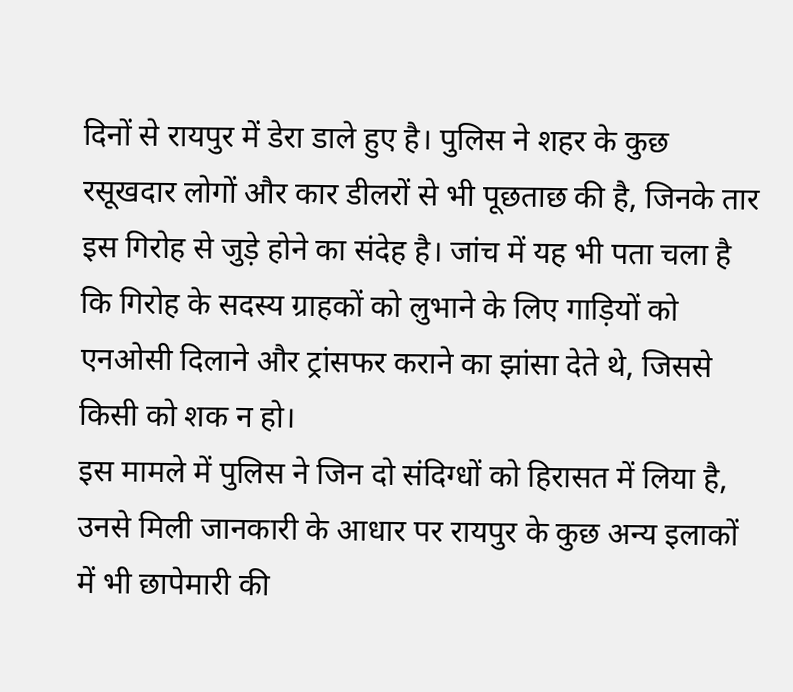दिनों से रायपुर में डेरा डाले हुए है। पुलिस ने शहर के कुछ रसूखदार लोगों और कार डीलरों से भी पूछताछ की है, जिनके तार इस गिरोह से जुड़े होने का संदेह है। जांच में यह भी पता चला है कि गिरोह के सदस्य ग्राहकों को लुभाने के लिए गाड़ियों को एनओसी दिलाने और ट्रांसफर कराने का झांसा देते थे, जिससे किसी को शक न हो।
इस मामले में पुलिस ने जिन दो संदिग्धों को हिरासत में लिया है, उनसे मिली जानकारी के आधार पर रायपुर के कुछ अन्य इलाकों में भी छापेमारी की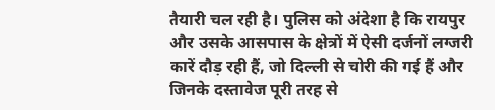तैयारी चल रही है। पुलिस को अंदेशा है कि रायपुर और उसके आसपास के क्षेत्रों में ऐसी दर्जनों लग्जरी कारें दौड़ रही हैं, जो दिल्ली से चोरी की गई हैं और जिनके दस्तावेज पूरी तरह से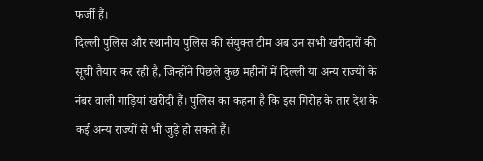फर्जी हैं।
दिल्ली पुलिस और स्थानीय पुलिस की संयुक्त टीम अब उन सभी खरीदारों की सूची तैयार कर रही है, जिन्होंने पिछले कुछ महीनों में दिल्ली या अन्य राज्यों के नंबर वाली गाड़ियां खरीदी हैं। पुलिस का कहना है कि इस गिरोह के तार देश के कई अन्य राज्यों से भी जुड़े हो सकते हैं।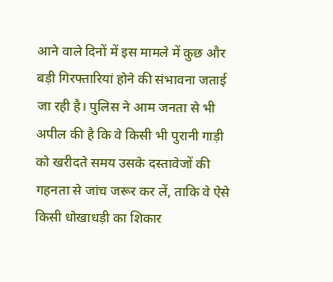आने वाले दिनों में इस मामले में कुछ और बड़ी गिरफ्तारियां होने की संभावना जताई जा रही है। पुलिस ने आम जनता से भी अपील की है कि वे किसी भी पुरानी गाड़ी को खरीदते समय उसके दस्तावेजों की गहनता से जांच जरूर कर लें, ताकि वे ऐसे किसी धोखाधड़ी का शिकार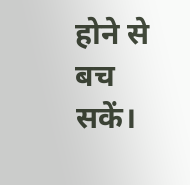होने से बच सकें।